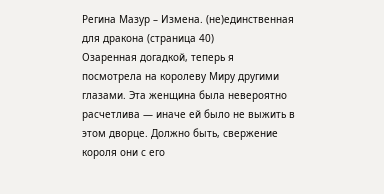Регина Мазур – Измена. (не)единственная для дракона (страница 40)
Озаренная догадкой, теперь я посмотрела на королеву Миру другими глазами. Эта женщина была невероятно расчетлива — иначе ей было не выжить в этом дворце. Должно быть, свержение короля они с его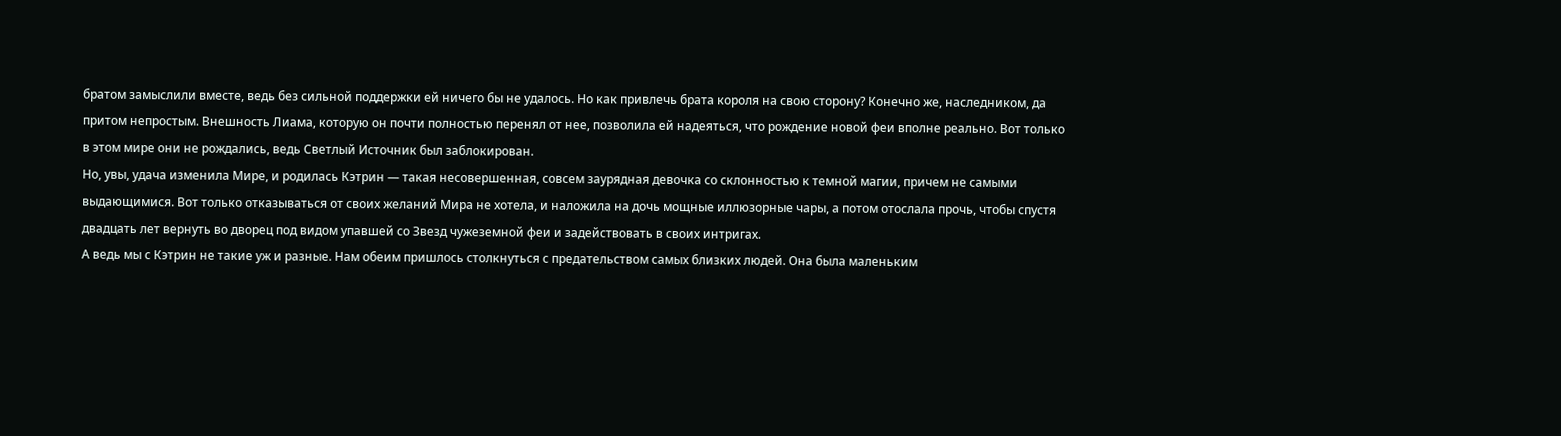братом замыслили вместе, ведь без сильной поддержки ей ничего бы не удалось. Но как привлечь брата короля на свою сторону? Конечно же, наследником, да притом непростым. Внешность Лиама, которую он почти полностью перенял от нее, позволила ей надеяться, что рождение новой феи вполне реально. Вот только в этом мире они не рождались, ведь Светлый Источник был заблокирован.
Но, увы, удача изменила Мире, и родилась Кэтрин — такая несовершенная, совсем заурядная девочка со склонностью к темной магии, причем не самыми выдающимися. Вот только отказываться от своих желаний Мира не хотела, и наложила на дочь мощные иллюзорные чары, а потом отослала прочь, чтобы спустя двадцать лет вернуть во дворец под видом упавшей со Звезд чужеземной феи и задействовать в своих интригах.
А ведь мы с Кэтрин не такие уж и разные. Нам обеим пришлось столкнуться с предательством самых близких людей. Она была маленьким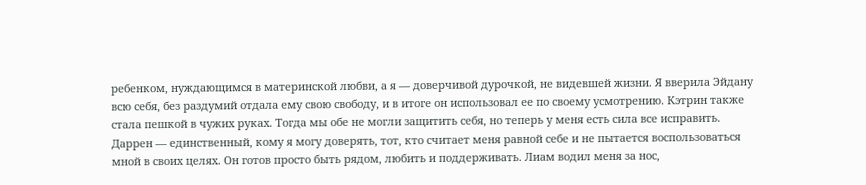ребенком, нуждающимся в материнской любви, а я — доверчивой дурочкой, не видевшей жизни. Я вверила Эйдану всю себя, без раздумий отдала ему свою свободу, и в итоге он использовал ее по своему усмотрению. Кэтрин также стала пешкой в чужих руках. Тогда мы обе не могли защитить себя, но теперь у меня есть сила все исправить.
Даррен — единственный, кому я могу доверять, тот, кто считает меня равной себе и не пытается воспользоваться мной в своих целях. Он готов просто быть рядом, любить и поддерживать. Лиам водил меня за нос,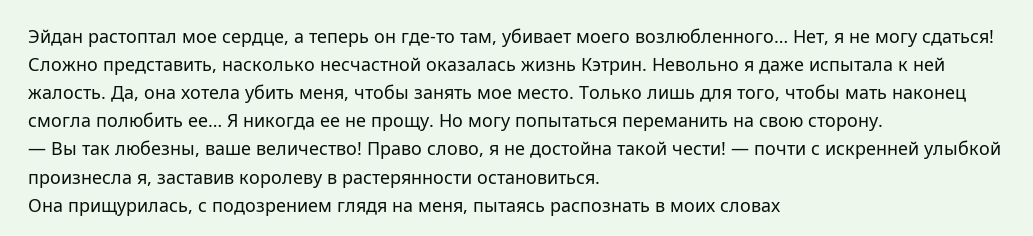Эйдан растоптал мое сердце, а теперь он где-то там, убивает моего возлюбленного… Нет, я не могу сдаться!
Сложно представить, насколько несчастной оказалась жизнь Кэтрин. Невольно я даже испытала к ней жалость. Да, она хотела убить меня, чтобы занять мое место. Только лишь для того, чтобы мать наконец смогла полюбить ее… Я никогда ее не прощу. Но могу попытаться переманить на свою сторону.
— Вы так любезны, ваше величество! Право слово, я не достойна такой чести! — почти с искренней улыбкой произнесла я, заставив королеву в растерянности остановиться.
Она прищурилась, с подозрением глядя на меня, пытаясь распознать в моих словах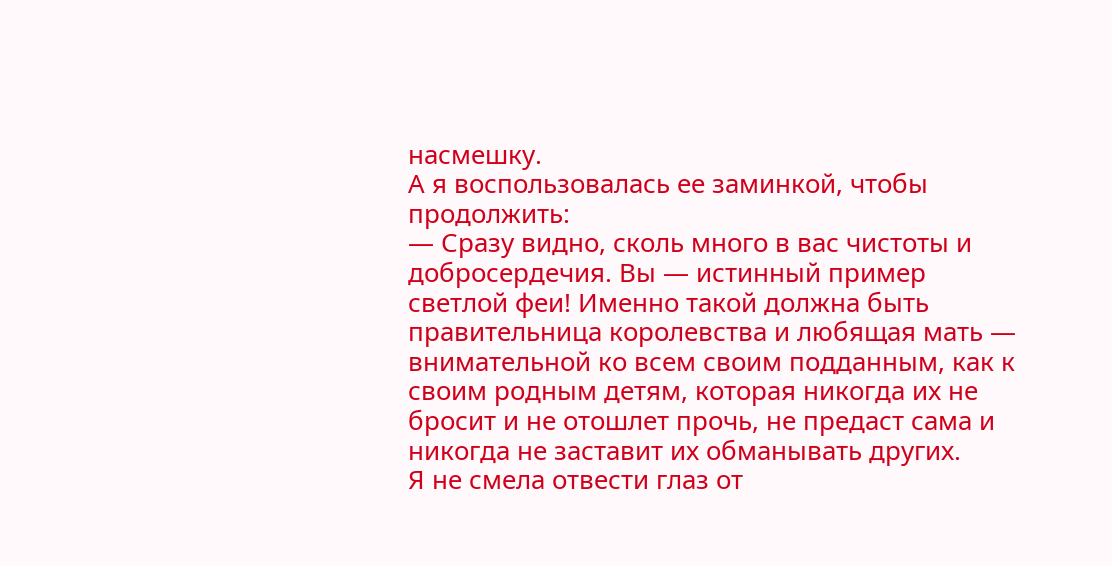насмешку.
А я воспользовалась ее заминкой, чтобы продолжить:
— Сразу видно, сколь много в вас чистоты и добросердечия. Вы — истинный пример светлой феи! Именно такой должна быть правительница королевства и любящая мать — внимательной ко всем своим подданным, как к своим родным детям, которая никогда их не бросит и не отошлет прочь, не предаст сама и никогда не заставит их обманывать других.
Я не смела отвести глаз от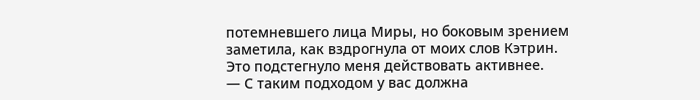потемневшего лица Миры, но боковым зрением заметила, как вздрогнула от моих слов Кэтрин. Это подстегнуло меня действовать активнее.
— С таким подходом у вас должна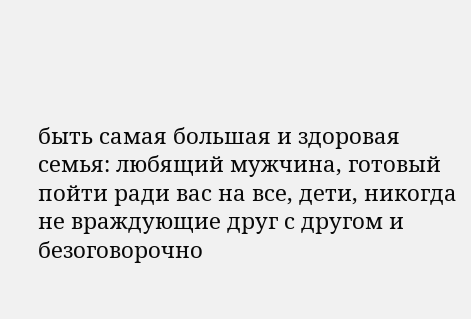быть самая большая и здоровая семья: любящий мужчина, готовый пойти ради вас на все, дети, никогда не враждующие друг с другом и безоговорочно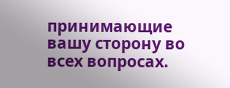принимающие вашу сторону во всех вопросах.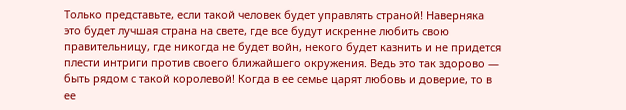Только представьте, если такой человек будет управлять страной! Наверняка это будет лучшая страна на свете, где все будут искренне любить свою правительницу, где никогда не будет войн, некого будет казнить и не придется плести интриги против своего ближайшего окружения. Ведь это так здорово — быть рядом с такой королевой! Когда в ее семье царят любовь и доверие, то в ее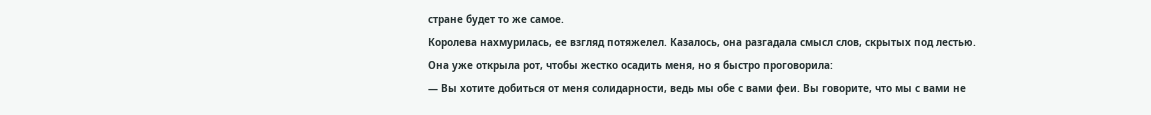стране будет то же самое.
Королева нахмурилась, ее взгляд потяжелел. Казалось, она разгадала смысл слов, скрытых под лестью. Она уже открыла рот, чтобы жестко осадить меня, но я быстро проговорила:
— Вы хотите добиться от меня солидарности, ведь мы обе с вами феи. Вы говорите, что мы с вами не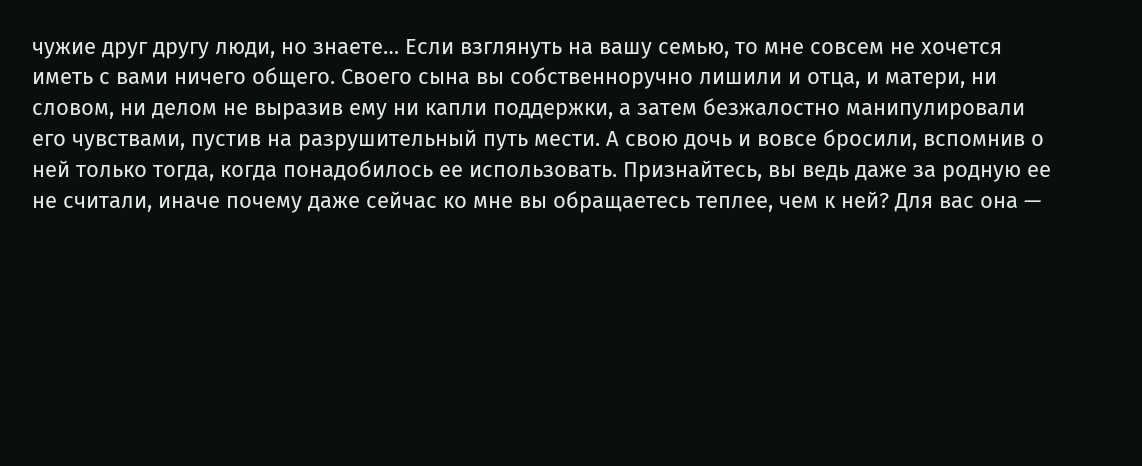чужие друг другу люди, но знаете… Если взглянуть на вашу семью, то мне совсем не хочется иметь с вами ничего общего. Своего сына вы собственноручно лишили и отца, и матери, ни словом, ни делом не выразив ему ни капли поддержки, а затем безжалостно манипулировали его чувствами, пустив на разрушительный путь мести. А свою дочь и вовсе бросили, вспомнив о ней только тогда, когда понадобилось ее использовать. Признайтесь, вы ведь даже за родную ее не считали, иначе почему даже сейчас ко мне вы обращаетесь теплее, чем к ней? Для вас она —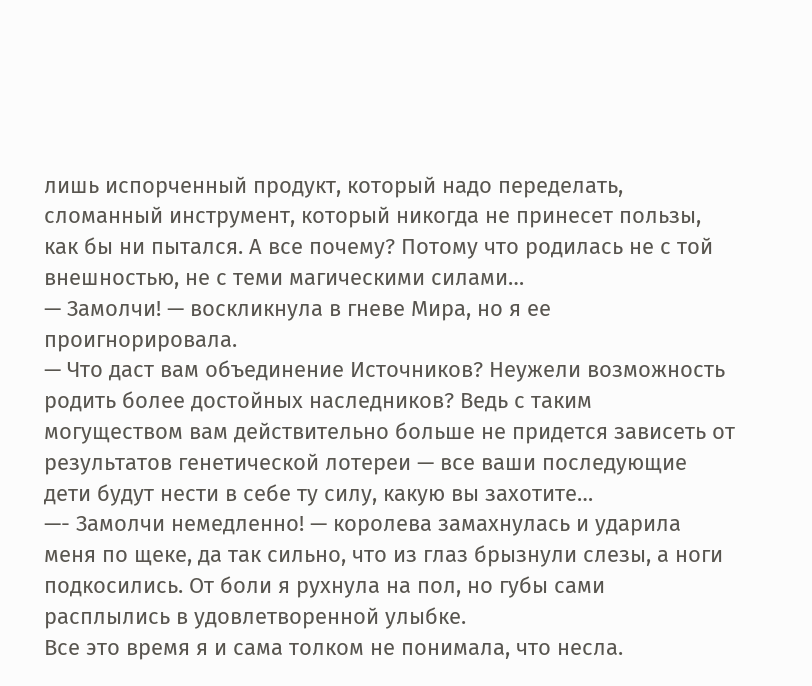лишь испорченный продукт, который надо переделать, сломанный инструмент, который никогда не принесет пользы, как бы ни пытался. А все почему? Потому что родилась не с той внешностью, не с теми магическими силами…
— Замолчи! — воскликнула в гневе Мира, но я ее проигнорировала.
— Что даст вам объединение Источников? Неужели возможность родить более достойных наследников? Ведь с таким могуществом вам действительно больше не придется зависеть от результатов генетической лотереи — все ваши последующие дети будут нести в себе ту силу, какую вы захотите…
—- Замолчи немедленно! — королева замахнулась и ударила меня по щеке, да так сильно, что из глаз брызнули слезы, а ноги подкосились. От боли я рухнула на пол, но губы сами расплылись в удовлетворенной улыбке.
Все это время я и сама толком не понимала, что несла.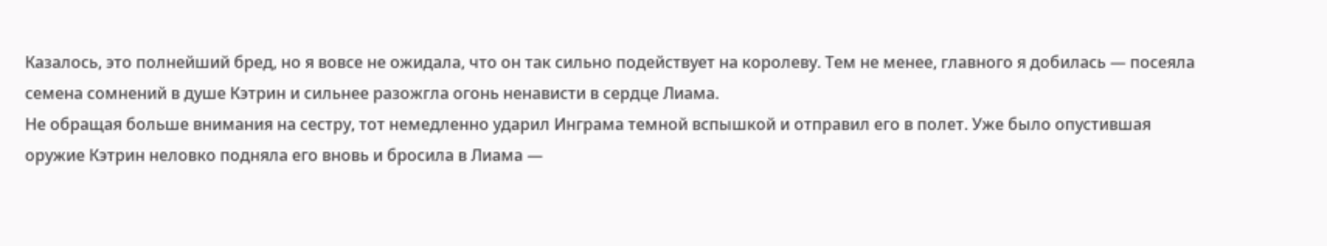Казалось, это полнейший бред, но я вовсе не ожидала, что он так сильно подействует на королеву. Тем не менее, главного я добилась — посеяла семена сомнений в душе Кэтрин и сильнее разожгла огонь ненависти в сердце Лиама.
Не обращая больше внимания на сестру, тот немедленно ударил Инграма темной вспышкой и отправил его в полет. Уже было опустившая оружие Кэтрин неловко подняла его вновь и бросила в Лиама —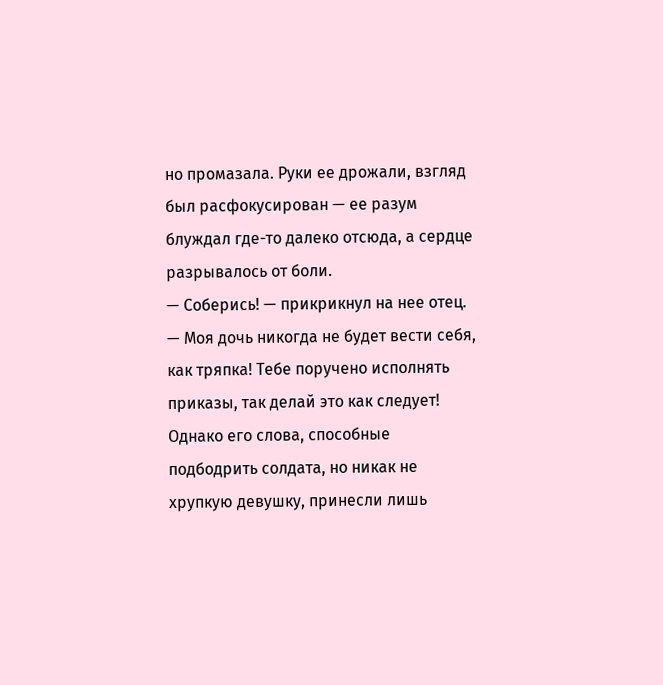но промазала. Руки ее дрожали, взгляд был расфокусирован — ее разум блуждал где-то далеко отсюда, а сердце разрывалось от боли.
— Соберись! — прикрикнул на нее отец. — Моя дочь никогда не будет вести себя, как тряпка! Тебе поручено исполнять приказы, так делай это как следует!
Однако его слова, способные подбодрить солдата, но никак не хрупкую девушку, принесли лишь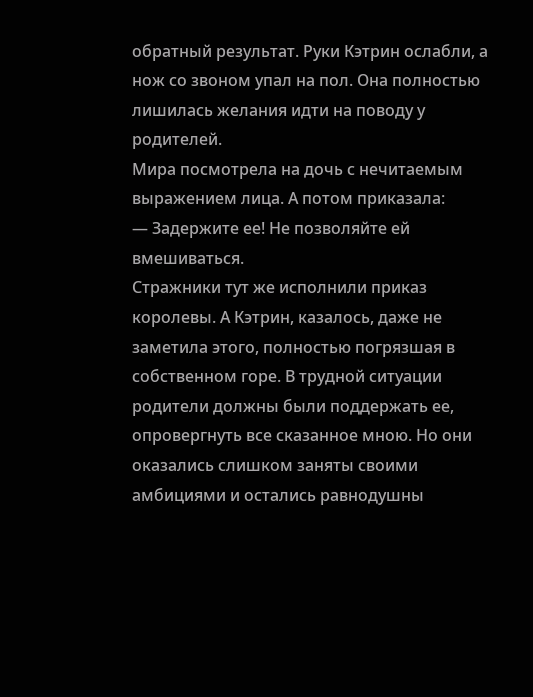обратный результат. Руки Кэтрин ослабли, а нож со звоном упал на пол. Она полностью лишилась желания идти на поводу у родителей.
Мира посмотрела на дочь с нечитаемым выражением лица. А потом приказала:
— Задержите ее! Не позволяйте ей вмешиваться.
Стражники тут же исполнили приказ королевы. А Кэтрин, казалось, даже не заметила этого, полностью погрязшая в собственном горе. В трудной ситуации родители должны были поддержать ее, опровергнуть все сказанное мною. Но они оказались слишком заняты своими амбициями и остались равнодушны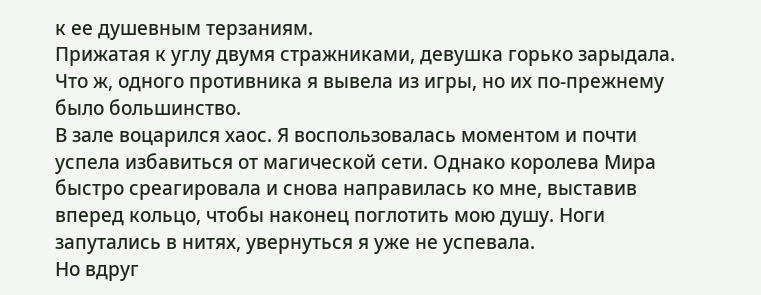к ее душевным терзаниям.
Прижатая к углу двумя стражниками, девушка горько зарыдала. Что ж, одного противника я вывела из игры, но их по-прежнему было большинство.
В зале воцарился хаос. Я воспользовалась моментом и почти успела избавиться от магической сети. Однако королева Мира быстро среагировала и снова направилась ко мне, выставив вперед кольцо, чтобы наконец поглотить мою душу. Ноги запутались в нитях, увернуться я уже не успевала.
Но вдруг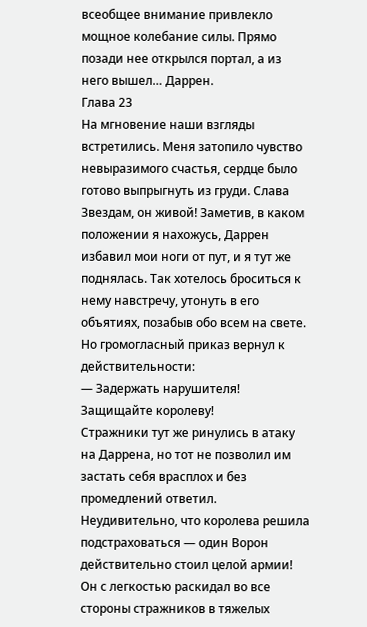всеобщее внимание привлекло мощное колебание силы. Прямо позади нее открылся портал, а из него вышел… Даррен.
Глава 23
На мгновение наши взгляды встретились. Меня затопило чувство невыразимого счастья, сердце было готово выпрыгнуть из груди. Слава Звездам, он живой! Заметив, в каком положении я нахожусь, Даррен избавил мои ноги от пут, и я тут же поднялась. Так хотелось броситься к нему навстречу, утонуть в его объятиях, позабыв обо всем на свете. Но громогласный приказ вернул к действительности:
— Задержать нарушителя! Защищайте королеву!
Стражники тут же ринулись в атаку на Даррена, но тот не позволил им застать себя врасплох и без промедлений ответил. Неудивительно, что королева решила подстраховаться — один Ворон действительно стоил целой армии! Он с легкостью раскидал во все стороны стражников в тяжелых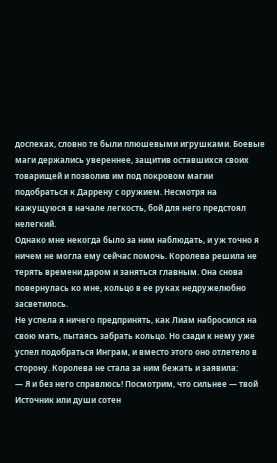доспехах, словно те были плюшевыми игрушками. Боевые маги держались увереннее, защитив оставшихся своих товарищей и позволив им под покровом магии подобраться к Даррену с оружием. Несмотря на кажущуюся в начале легкость, бой для него предстоял нелегкий.
Однако мне некогда было за ним наблюдать, и уж точно я ничем не могла ему сейчас помочь. Королева решила не терять времени даром и заняться главным. Она снова повернулась ко мне, кольцо в ее руках недружелюбно засветилось.
Не успела я ничего предпринять, как Лиам набросился на свою мать, пытаясь забрать кольцо. Но сзади к нему уже успел подобраться Инграм, и вместо этого оно отлетело в сторону. Королева не стала за ним бежать и заявила:
— Я и без него справлюсь! Посмотрим, что сильнее — твой Источник или души сотен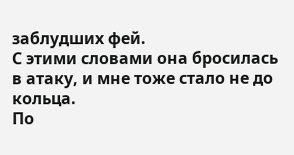заблудших фей.
С этими словами она бросилась в атаку, и мне тоже стало не до кольца.
По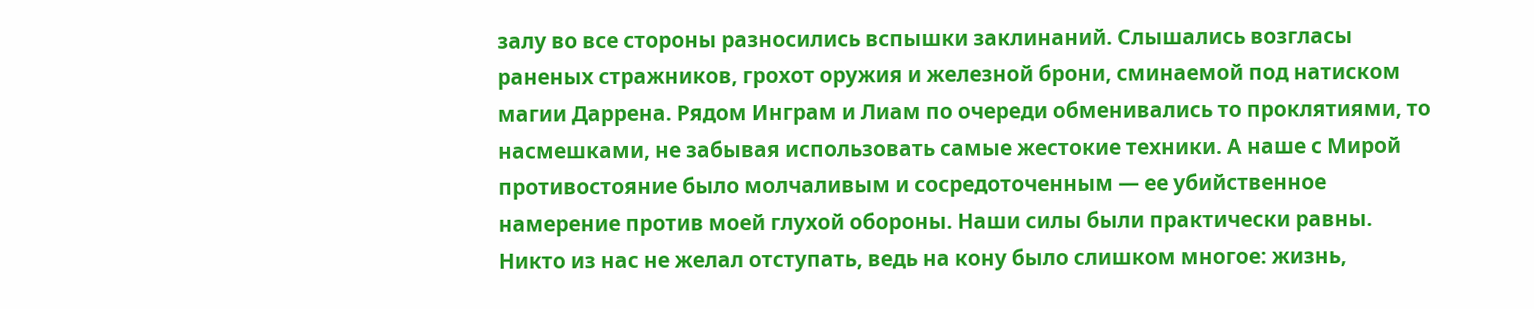залу во все стороны разносились вспышки заклинаний. Слышались возгласы раненых стражников, грохот оружия и железной брони, сминаемой под натиском магии Даррена. Рядом Инграм и Лиам по очереди обменивались то проклятиями, то насмешками, не забывая использовать самые жестокие техники. А наше с Мирой противостояние было молчаливым и сосредоточенным — ее убийственное намерение против моей глухой обороны. Наши силы были практически равны. Никто из нас не желал отступать, ведь на кону было слишком многое: жизнь,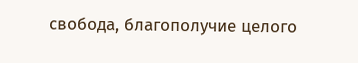свобода, благополучие целого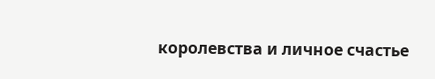королевства и личное счастье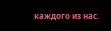каждого из нас.